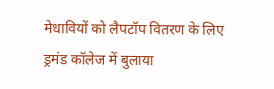मेधावियों को लैपटॉप वितरण के लिए ड्रमंड कॉलेज में बुलाया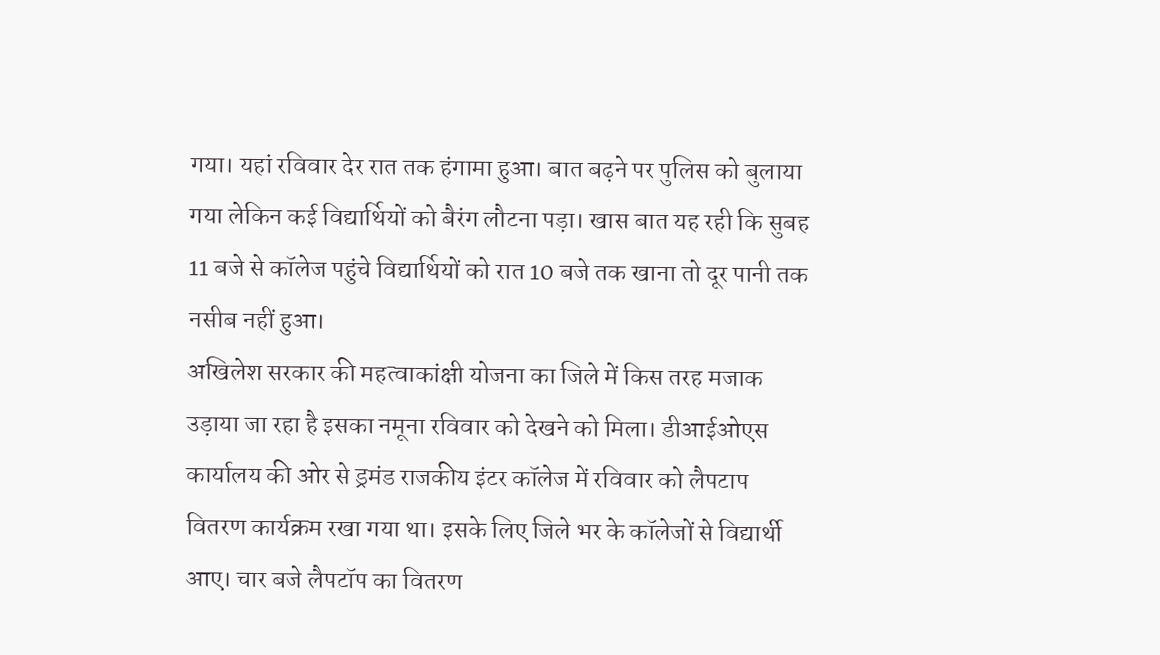गया। यहां रविवार देर रात तक हंगामा हुआ। बात बढ़ने पर पुलिस को बुलाया गया लेकिन कई विद्यार्थियों को बैरंग लौटना पड़ा। खास बात यह रही कि सुबह 11 बजे से कॉलेज पहुंचे विद्यार्थियों को रात 10 बजे तक खाना तो दूर पानी तक नसीब नहीं हुआ।
अखिलेश सरकार की महत्वाकांक्षी योजना का जिले में किस तरह मजाक उड़ाया जा रहा है इसका नमूना रविवार को देखने को मिला। डीआईओएस कार्यालय की ओर से ड्रमंड राजकीय इंटर कॉलेज में रविवार को लैपटाप वितरण कार्यक्रम रखा गया था। इसके लिए जिले भर के कॉलेजों से विद्यार्थी आए। चार बजे लैपटॉप का वितरण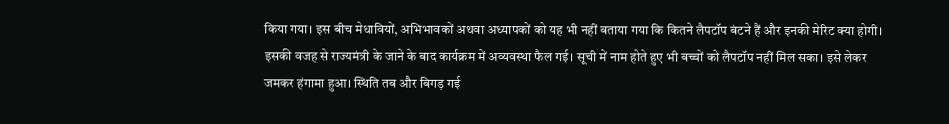किया गया। इस बीच मेधावियों, अभिभावकों अथवा अध्यापकों को यह भी नहीं बताया गया कि कितने लैपटॉप बंटने हैं और इनकी मेरिट क्या होगी। इसकी वजह से राज्यमंत्री के जाने के बाद कार्यक्रम में अव्यवस्था फैल गई। सूची में नाम होते हुए भी बच्चों को लैपटॉप नहीं मिल सका। इसे लेकर जमकर हंगामा हुआ। स्थिति तब और बिगड़ गई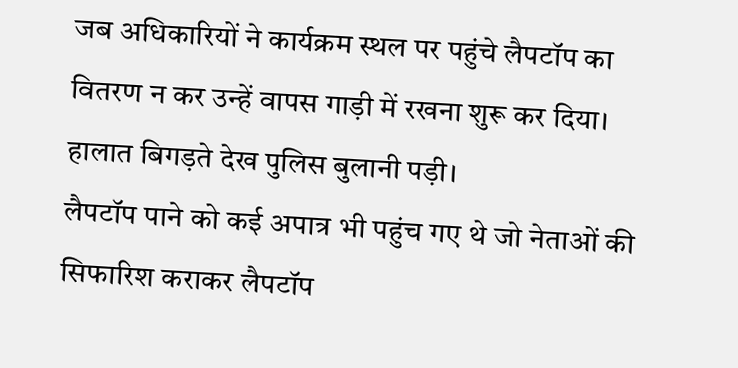जब अधिकारियों ने कार्यक्रम स्थल पर पहुंचे लैपटॉप का वितरण न कर उन्हें वापस गाड़ी में रखना शुरू कर दिया। हालात बिगड़ते देख पुलिस बुलानी पड़ी।
लैपटॉप पाने को कई अपात्र भी पहुंच गए थे जो नेताओं की सिफारिश कराकर लैपटॉप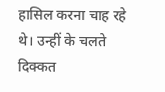हासिल करना चाह रहे थे। उन्हीं के चलते दिक्कत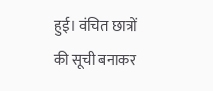हुई। वंचित छात्रों की सूची बनाकर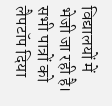विद्यालयों में भेजी जा रही है। सभी पात्रों को लैपटॉप दिया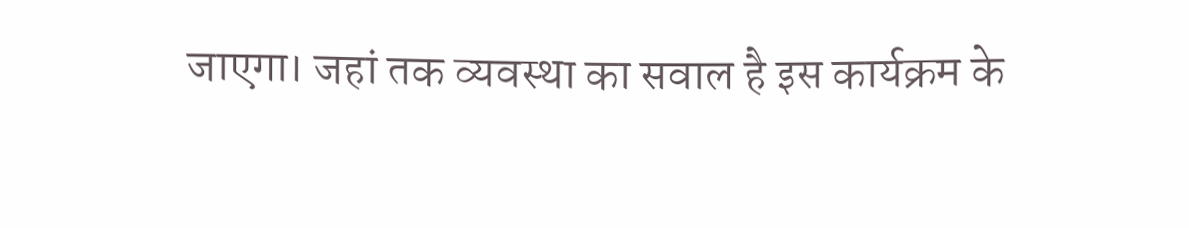जाएगा। जहां तक व्यवस्था का सवाल है इस कार्यक्रम के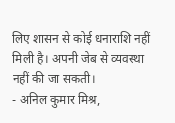लिए शासन से कोई धनाराशि नहीं मिली है। अपनी जेब से व्यवस्था नहीं की जा सकती।
- अनिल कुमार मिश्र,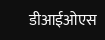डीआईओएस